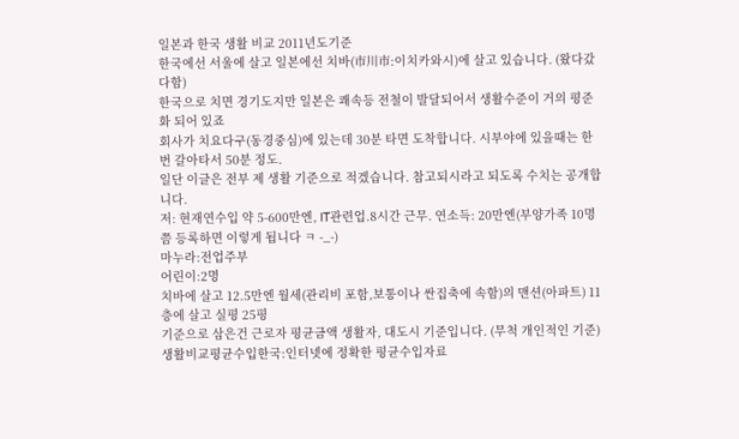일본과 한국 생활 비교 2011년도기준
한국에선 서울에 살고 일본에선 치바(市川市:이치카와시)에 살고 있습니다. (왔다갔다함)
한국으로 치면 경기도지만 일본은 쾌속등 전철이 발달되어서 생활수준이 거의 평준화 되어 있죠
회사가 치요다구(동경중심)에 있는데 30분 타면 도착합니다. 시부야에 있을때는 한번 갈아타서 50분 정도.
일단 이글은 전부 제 생활 기준으로 적겠습니다. 참고되시라고 되도록 수치는 공개합니다.
저: 현재연수입 약 5-600만엔, IT관련업.8시간 근무. 연소득: 20만엔(부양가족 10명쯤 등록하면 이렇게 됩니다 ㅋ -_-)
마누라:전업주부
어린이:2명
치바에 살고 12.5만엔 월세(관리비 포함,보통이나 싼집축에 속함)의 맨션(아파트) 11층에 살고 실평 25평
기준으로 삼은건 근로자 평균금액 생활자, 대도시 기준입니다. (무척 개인적인 기준)
생활비교평균수입한국:인터넷에 정확한 평균수입자료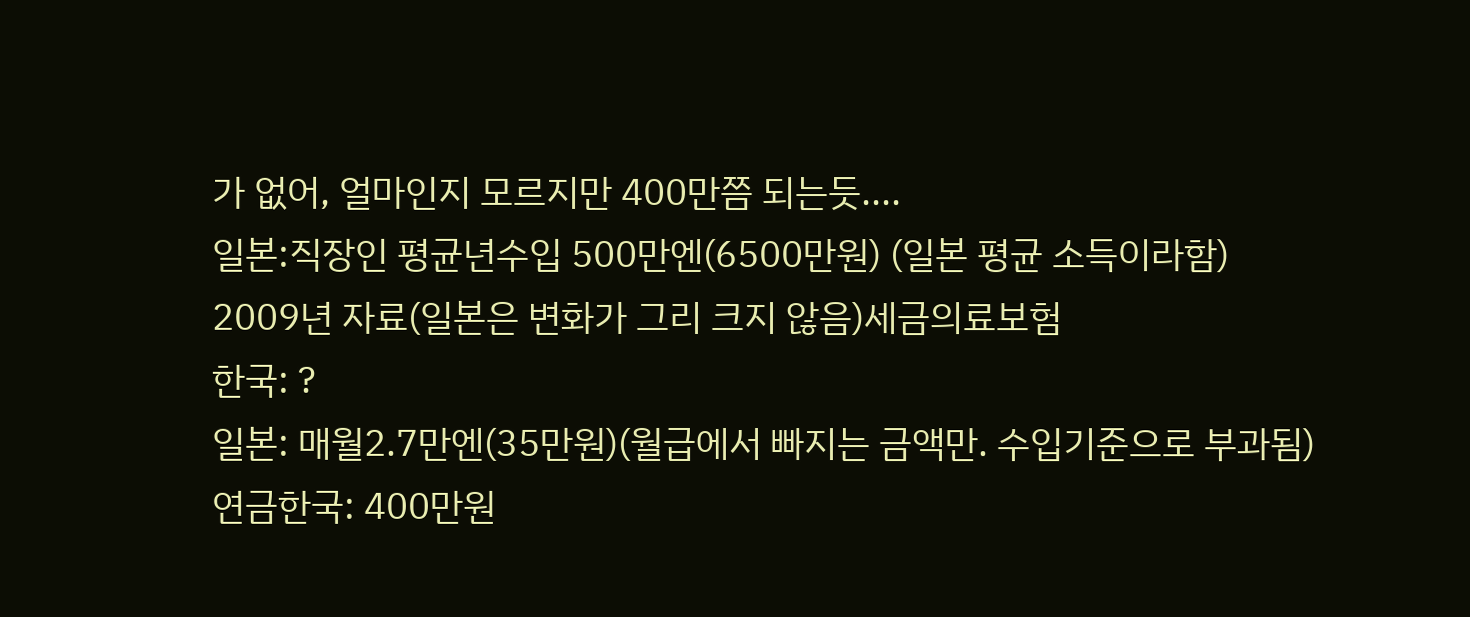가 없어, 얼마인지 모르지만 400만쯤 되는듯....
일본:직장인 평균년수입 500만엔(6500만원) (일본 평균 소득이라함)
2009년 자료(일본은 변화가 그리 크지 않음)세금의료보험
한국: ?
일본: 매월2.7만엔(35만원)(월급에서 빠지는 금액만. 수입기준으로 부과됨)
연금한국: 400만원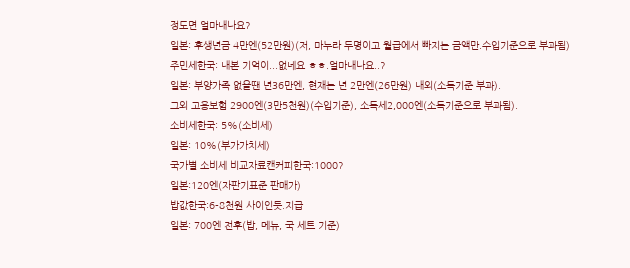정도면 얼마내나요?
일본: 후생년금 4만엔(52만원)(저, 마누라 두명이고 월급에서 빠지는 금액만.수입기준으로 부과됨)
주민세한국: 내본 기억이...없네요 ㅎㅎ.얼마내나요..?
일본: 부양가족 없을땐 년36만엔, 현재는 년 2만엔(26만원) 내외(소득기준 부과).
그외 고용보험 2900엔(3만5천원)(수입기준), 소득세2,000엔(소득기준으로 부과됨).
소비세한국: 5%(소비세)
일본: 10%(부가가치세)
국가별 소비세 비교자료캔커피한국:1000?
일본:120엔(자판기표준 판매가)
밥값한국:6-8천원 사이인듯.지급
일본: 700엔 전후(밥, 메뉴, 국 세트 기준)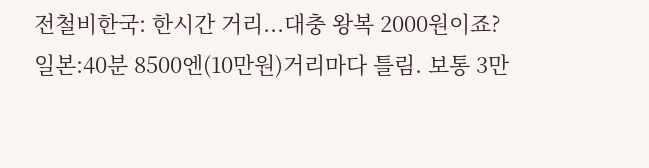전철비한국: 한시간 거리...대충 왕복 2000원이죠?
일본:40분 8500엔(10만원)거리마다 틀림. 보통 3만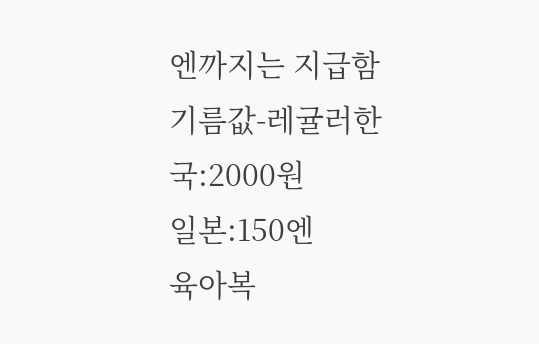엔까지는 지급함
기름값-레귤러한국:2000원
일본:150엔
육아복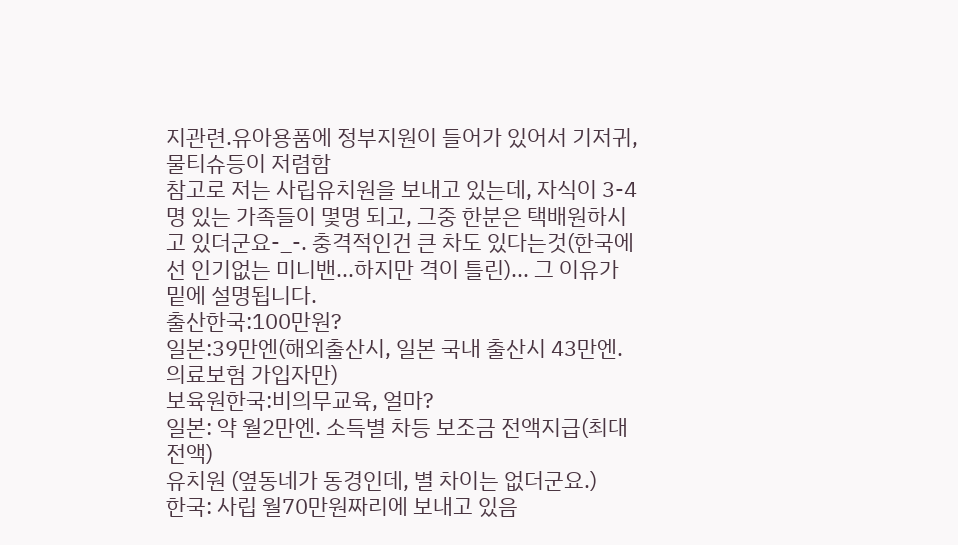지관련.유아용품에 정부지원이 들어가 있어서 기저귀, 물티슈등이 저렴함
참고로 저는 사립유치원을 보내고 있는데, 자식이 3-4명 있는 가족들이 몇명 되고, 그중 한분은 택배원하시고 있더군요-_-. 충격적인건 큰 차도 있다는것(한국에선 인기없는 미니밴...하지만 격이 틀린)... 그 이유가 밑에 설명됩니다.
출산한국:100만원?
일본:39만엔(해외출산시, 일본 국내 출산시 43만엔. 의료보험 가입자만)
보육원한국:비의무교육, 얼마?
일본: 약 월2만엔. 소득별 차등 보조금 전액지급(최대 전액)
유치원 (옆동네가 동경인데, 별 차이는 없더군요.)
한국: 사립 월70만원짜리에 보내고 있음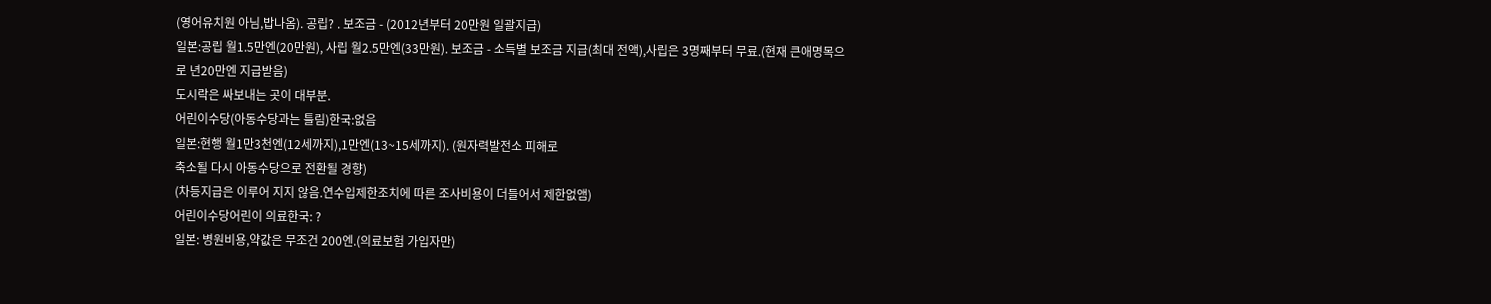(영어유치원 아님,밥나옴). 공립? . 보조금 - (2012년부터 20만원 일괄지급)
일본:공립 월1.5만엔(20만원), 사립 월2.5만엔(33만원). 보조금 - 소득별 보조금 지급(최대 전액),사립은 3명째부터 무료.(현재 큰애명목으로 년20만엔 지급받음)
도시락은 싸보내는 곳이 대부분.
어린이수당(아동수당과는 틀림)한국:없음
일본:현행 월1만3천엔(12세까지),1만엔(13~15세까지). (원자력발전소 피해로
축소될 다시 아동수당으로 전환될 경향)
(차등지급은 이루어 지지 않음.연수입제한조치에 따른 조사비용이 더들어서 제한없앰)
어린이수당어린이 의료한국: ?
일본: 병원비용,약값은 무조건 200엔.(의료보험 가입자만)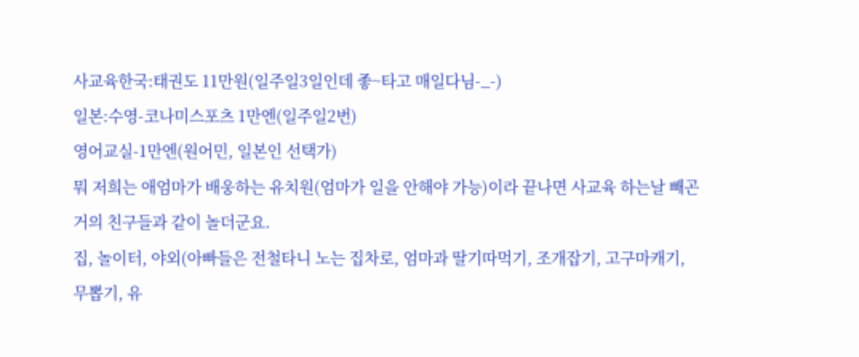사교육한국:태권도 11만원(일주일3일인데 좋~타고 매일다님-_-)
일본:수영-코나미스포츠 1만엔(일주일2번)
영어교실-1만엔(원어민, 일본인 선택가)
뭐 저희는 애엄마가 배웅하는 유치원(엄마가 일을 안해야 가능)이라 끝나면 사교육 하는날 빼곤 거의 친구들과 같이 놀더군요.
집, 놀이터, 야외(아빠들은 전철타니 노는 집차로, 엄마과 딸기따먹기, 조개잡기, 고구마캐기, 무뽑기, 유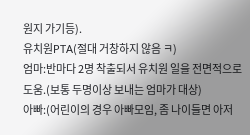원지 가기등).
유치원PTA(절대 거창하지 않음 ㅋ)
엄마:반마다 2명 착출되서 유치원 일을 전면적으로 도움.(보통 두명이상 보내는 엄마가 대상)
아빠:(어린이의 경우 아빠모임, 좀 나이들면 아저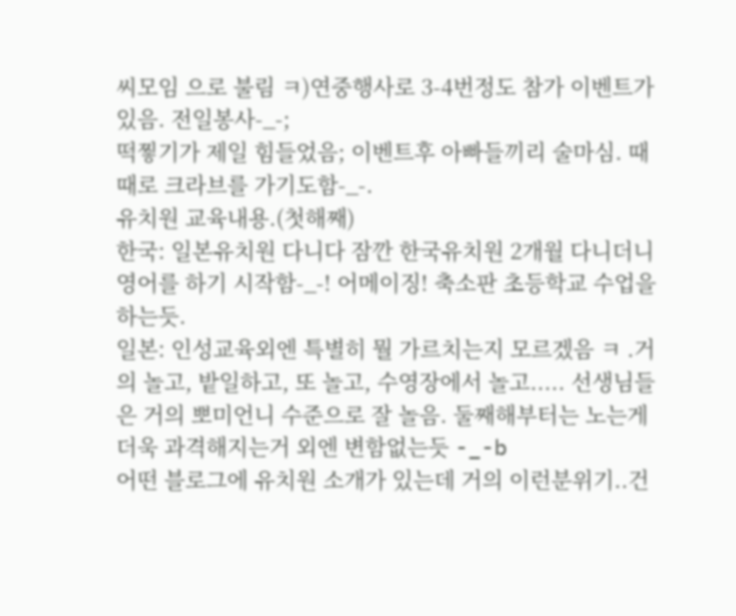씨모임 으로 불림 ㅋ)연중행사로 3-4번정도 참가 이벤트가 있음. 전일봉사-_-;
떡찧기가 제일 힘들었음; 이벤트후 아빠들끼리 술마심. 때때로 크라브를 가기도함-_-.
유치원 교육내용.(첫해째)
한국: 일본유치원 다니다 잠깐 한국유치원 2개월 다니더니 영어를 하기 시작함-_-! 어메이징! 축소판 초등학교 수업을 하는듯.
일본: 인성교육외엔 특별히 뭘 가르치는지 모르겠음 ㅋ .거의 놀고, 밭일하고, 또 놀고, 수영장에서 놀고..... 선생님들은 거의 뽀미언니 수준으로 잘 놀음. 둘째해부터는 노는게 더욱 과격해지는거 외엔 변함없는듯 -_-b
어떤 블로그에 유치원 소개가 있는데 거의 이런분위기..건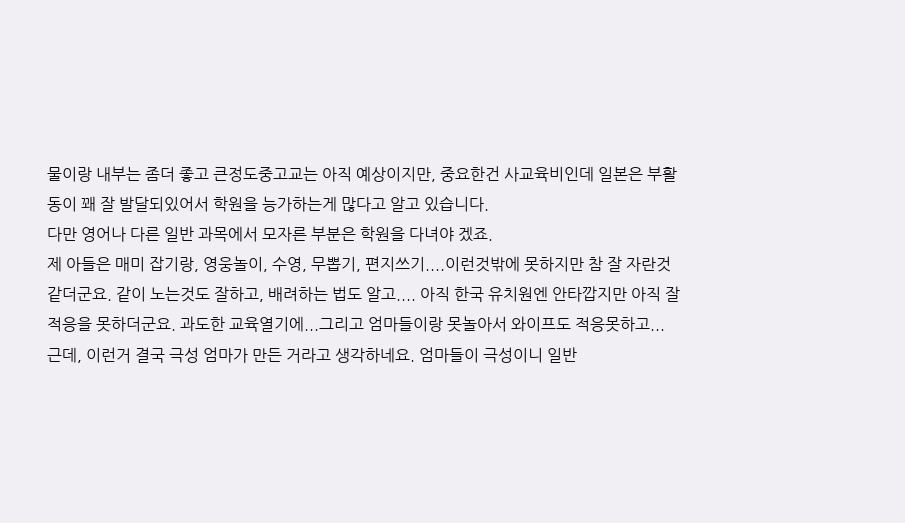물이랑 내부는 좀더 좋고 큰정도중고교는 아직 예상이지만, 중요한건 사교육비인데 일본은 부활동이 꽤 잘 발달되있어서 학원을 능가하는게 많다고 알고 있습니다.
다만 영어나 다른 일반 과목에서 모자른 부분은 학원을 다녀야 겠죠.
제 아들은 매미 잡기랑, 영웅놀이, 수영, 무뽑기, 편지쓰기....이런것밖에 못하지만 참 잘 자란것 같더군요. 같이 노는것도 잘하고, 배려하는 법도 알고.... 아직 한국 유치원엔 안타깝지만 아직 잘 적응을 못하더군요. 과도한 교육열기에...그리고 엄마들이랑 못놀아서 와이프도 적응못하고...
근데, 이런거 결국 극성 엄마가 만든 거라고 생각하네요. 엄마들이 극성이니 일반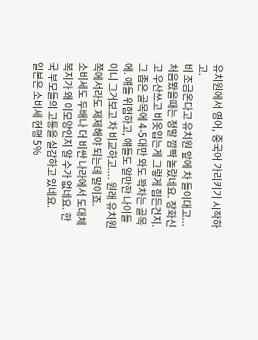유치원에서 영어, 중국어 가리키기 시작하고.
비 조금온다고 유치원 앞에 차 들이대고... 처음봤을때는 정말 깜짝 놀랐네요. 장화신고 우산쓰고 비옷입는게 그렇게 힘든건지. 그 좁은 골목에 4-5대만 와도 꽉차는 골목에. 얘들 위험하고, 얘들도 알만한 나이들이니 그거보고 차 비교하고.... 원래 유치원쪽에서라도 제제해야 되는데 말이죠.
소비세도 두배나 더 비싼 나라에서 도대체 복지가 왜 이모양인지 알 수가 없네요. 한국 부모들의 고통을 실감하고 있네요.
일본은 소비세 현행 5%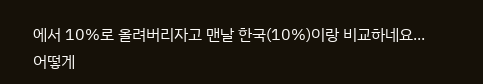에서 10%로 올려버리자고 맨날 한국(10%)이랑 비교하네요...
어떻게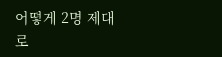어떻게 2명 제대로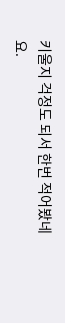키울지 걱정도 되서 한번 적어봤네요.